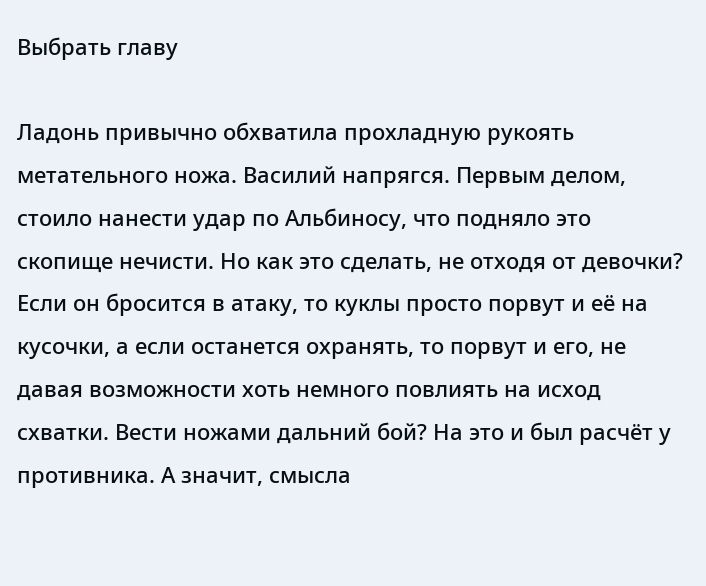Выбрать главу

Ладонь привычно обхватила прохладную рукоять метательного ножа. Василий напрягся. Первым делом, стоило нанести удар по Альбиносу, что подняло это скопище нечисти. Но как это сделать, не отходя от девочки? Если он бросится в атаку, то куклы просто порвут и её на кусочки, а если останется охранять, то порвут и его, не давая возможности хоть немного повлиять на исход схватки. Вести ножами дальний бой? На это и был расчёт у противника. А значит, смысла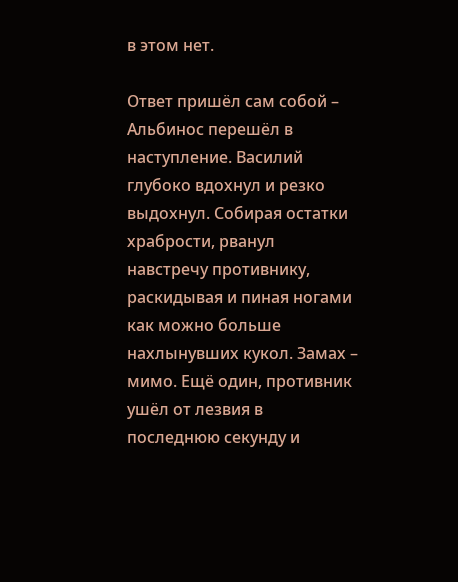в этом нет.

Ответ пришёл сам собой – Альбинос перешёл в наступление. Василий глубоко вдохнул и резко выдохнул. Собирая остатки храбрости, рванул навстречу противнику, раскидывая и пиная ногами как можно больше нахлынувших кукол. Замах – мимо. Ещё один, противник ушёл от лезвия в последнюю секунду и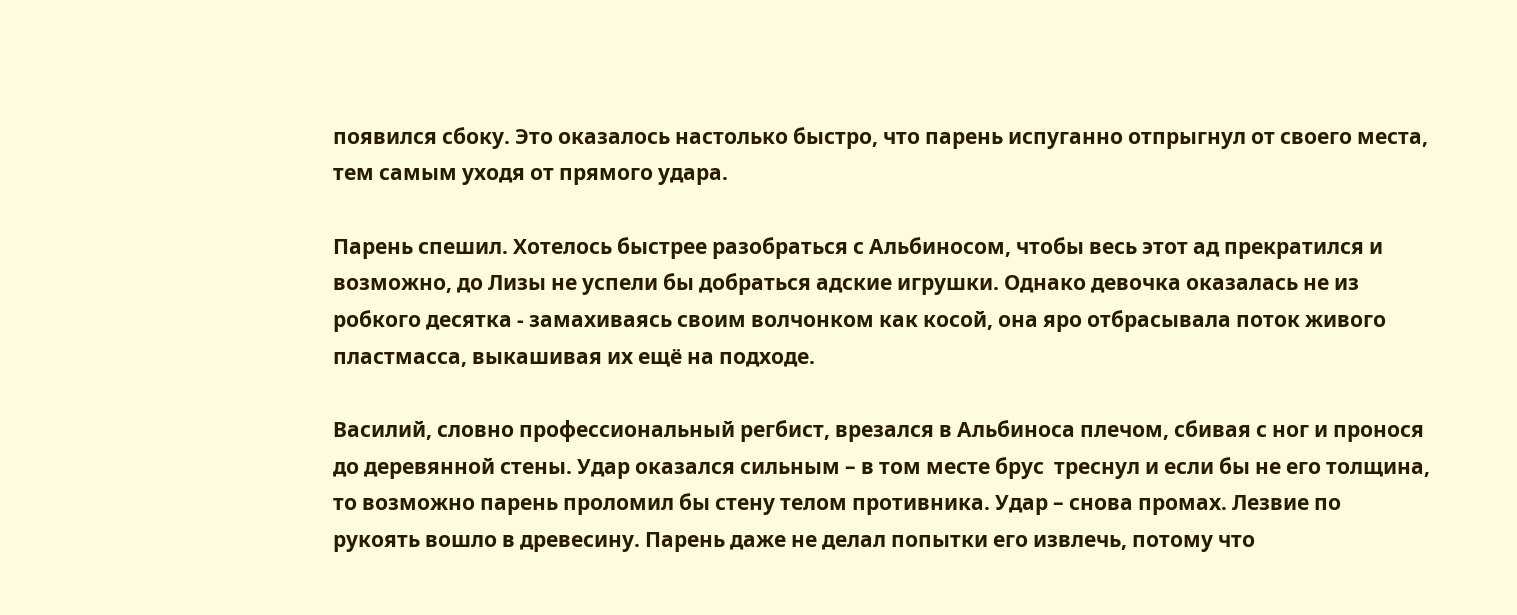появился сбоку. Это оказалось настолько быстро, что парень испуганно отпрыгнул от своего места, тем самым уходя от прямого удара.

Парень спешил. Хотелось быстрее разобраться с Альбиносом, чтобы весь этот ад прекратился и возможно, до Лизы не успели бы добраться адские игрушки. Однако девочка оказалась не из робкого десятка - замахиваясь своим волчонком как косой, она яро отбрасывала поток живого пластмасса, выкашивая их ещё на подходе.

Василий, словно профессиональный регбист, врезался в Альбиноса плечом, сбивая с ног и пронося до деревянной стены. Удар оказался сильным – в том месте брус  треснул и если бы не его толщина, то возможно парень проломил бы стену телом противника. Удар – снова промах. Лезвие по рукоять вошло в древесину. Парень даже не делал попытки его извлечь, потому что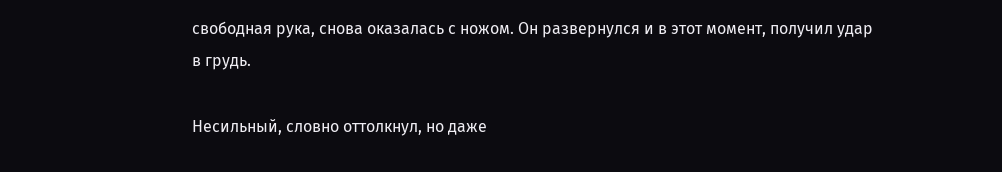свободная рука, снова оказалась с ножом. Он развернулся и в этот момент, получил удар в грудь.

Несильный, словно оттолкнул, но даже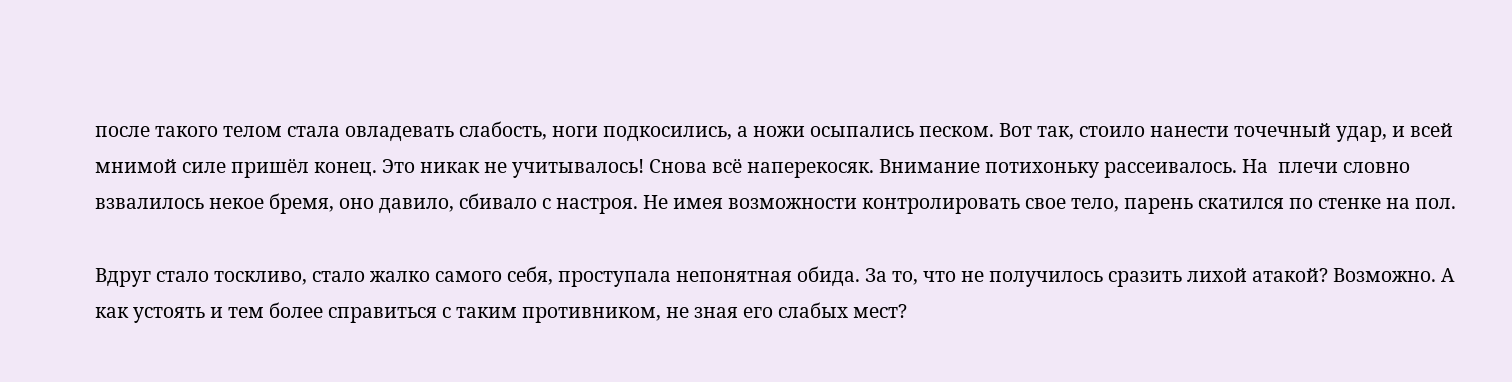после такого телом стала овладевать слабость, ноги подкосились, а ножи осыпались песком. Вот так, стоило нанести точечный удар, и всей мнимой силе пришёл конец. Это никак не учитывалось! Снова всё наперекосяк. Внимание потихоньку рассеивалось. На  плечи словно взвалилось некое бремя, оно давило, сбивало с настроя. Не имея возможности контролировать свое тело, парень скатился по стенке на пол.

Вдруг стало тоскливо, стало жалко самого себя, проступала непонятная обида. За то, что не получилось сразить лихой атакой? Возможно. А как устоять и тем более справиться с таким противником, не зная его слабых мест?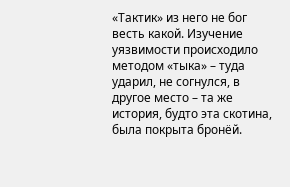«Тактик» из него не бог весть какой. Изучение уязвимости происходило методом «тыка» – туда ударил, не согнулся, в другое место – та же история, будто эта скотина, была покрыта бронёй.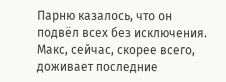Парню казалось, что он подвёл всех без исключения. Макс, сейчас, скорее всего, доживает последние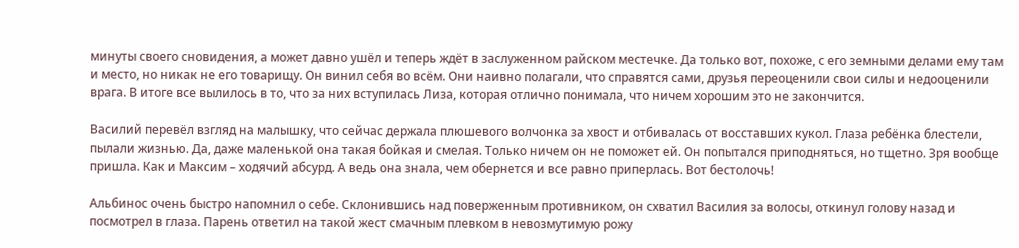минуты своего сновидения, а может давно ушёл и теперь ждёт в заслуженном райском местечке. Да только вот, похоже, с его земными делами ему там и место, но никак не его товарищу. Он винил себя во всём. Они наивно полагали, что справятся сами, друзья переоценили свои силы и недооценили врага. В итоге все вылилось в то, что за них вступилась Лиза, которая отлично понимала, что ничем хорошим это не закончится.

Василий перевёл взгляд на малышку, что сейчас держала плюшевого волчонка за хвост и отбивалась от восставших кукол. Глаза ребёнка блестели, пылали жизнью. Да, даже маленькой она такая бойкая и смелая. Только ничем он не поможет ей. Он попытался приподняться, но тщетно. Зря вообще пришла. Как и Максим – ходячий абсурд. А ведь она знала, чем обернется и все равно приперлась. Вот бестолочь!

Альбинос очень быстро напомнил о себе. Склонившись над поверженным противником, он схватил Василия за волосы, откинул голову назад и посмотрел в глаза. Парень ответил на такой жест смачным плевком в невозмутимую рожу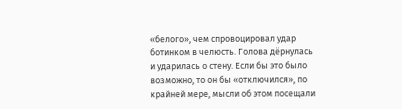«белого», чем спровоцировал удар ботинком в челюсть. Голова дёрнулась и ударилась о стену. Если бы это было возможно, то он бы «отключился», по крайней мере, мысли об этом посещали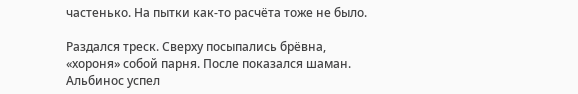частенько. На пытки как-то расчёта тоже не было.

Раздался треск. Сверху посыпались брёвна, «хороня» собой парня. После показался шаман. Альбинос успел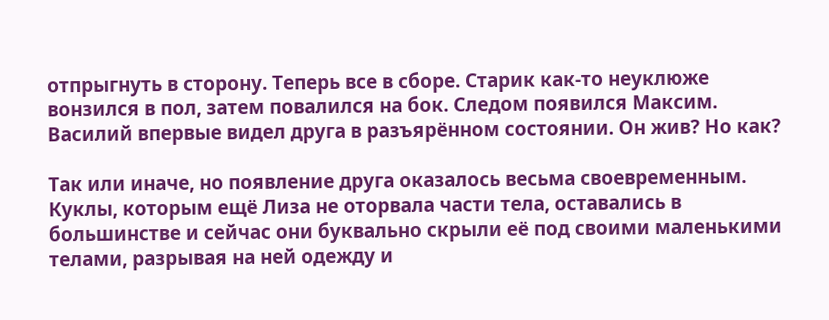отпрыгнуть в сторону. Теперь все в сборе. Старик как-то неуклюже вонзился в пол, затем повалился на бок. Следом появился Максим. Василий впервые видел друга в разъярённом состоянии. Он жив? Но как?

Так или иначе, но появление друга оказалось весьма своевременным. Куклы, которым ещё Лиза не оторвала части тела, оставались в большинстве и сейчас они буквально скрыли её под своими маленькими телами, разрывая на ней одежду и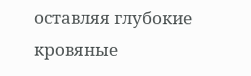оставляя глубокие кровяные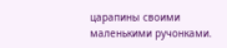царапины своими маленькими ручонками.